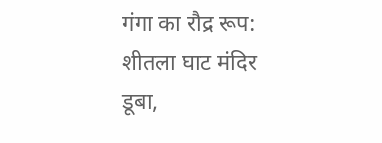गंगा का रौद्र रूप: शीतला घाट मंदिर डूबा,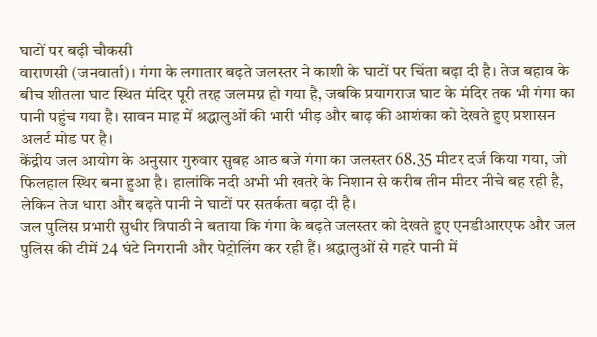घाटों पर बढ़ी चौकसी
वाराणसी (जनवार्ता)। गंगा के लगातार बढ़ते जलस्तर ने काशी के घाटों पर चिंता बढ़ा दी है। तेज बहाव के बीच शीतला घाट स्थित मंदिर पूरी तरह जलमग्न हो गया है, जबकि प्रयागराज घाट के मंदिर तक भी गंगा का पानी पहुंच गया है। सावन माह में श्रद्धालुओं की भारी भीड़ और बाढ़ की आशंका को देखते हुए प्रशासन अलर्ट मोड पर है।
केंद्रीय जल आयोग के अनुसार गुरुवार सुबह आठ बजे गंगा का जलस्तर 68.35 मीटर दर्ज किया गया, जो फिलहाल स्थिर बना हुआ है। हालांकि नदी अभी भी खतरे के निशान से करीब तीन मीटर नीचे बह रही है, लेकिन तेज धारा और बढ़ते पानी ने घाटों पर सतर्कता बढ़ा दी है।
जल पुलिस प्रभारी सुधीर त्रिपाठी ने बताया कि गंगा के बढ़ते जलस्तर को देखते हुए एनडीआरएफ और जल पुलिस की टीमें 24 घंटे निगरानी और पेट्रोलिंग कर रही हैं। श्रद्धालुओं से गहरे पानी में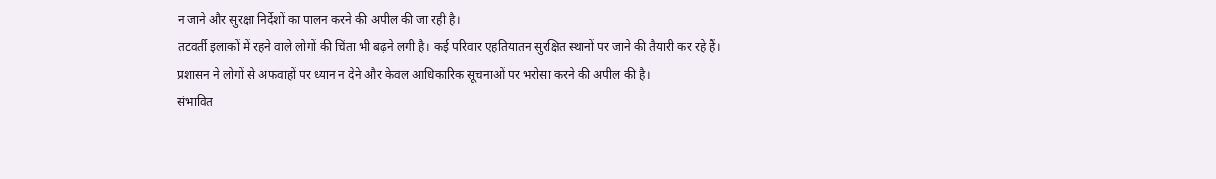न जाने और सुरक्षा निर्देशों का पालन करने की अपील की जा रही है।
तटवर्ती इलाकों में रहने वाले लोगों की चिंता भी बढ़ने लगी है। कई परिवार एहतियातन सुरक्षित स्थानों पर जाने की तैयारी कर रहे हैं। प्रशासन ने लोगों से अफवाहों पर ध्यान न देने और केवल आधिकारिक सूचनाओं पर भरोसा करने की अपील की है।
संभावित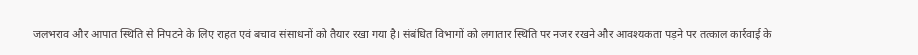जलभराव और आपात स्थिति से निपटने के लिए राहत एवं बचाव संसाधनों को तैयार रखा गया है। संबंधित विभागों को लगातार स्थिति पर नजर रखने और आवश्यकता पड़ने पर तत्काल कार्रवाई के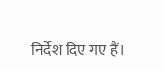निर्देश दिए गए हैं।